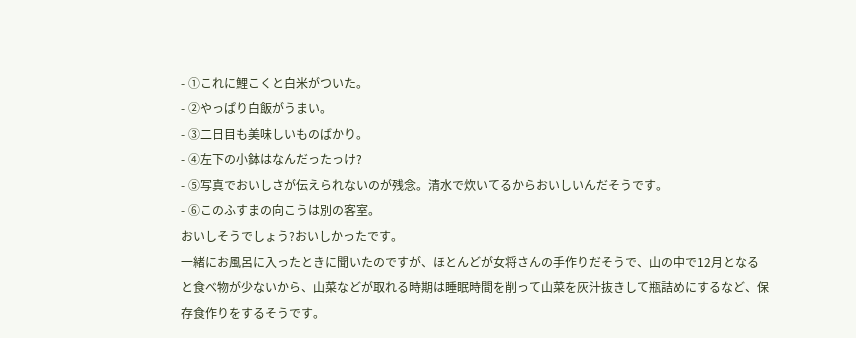- ①これに鯉こくと白米がついた。
- ②やっぱり白飯がうまい。
- ③二日目も美味しいものばかり。
- ④左下の小鉢はなんだったっけ?
- ⑤写真でおいしさが伝えられないのが残念。清水で炊いてるからおいしいんだそうです。
- ⑥このふすまの向こうは別の客室。
おいしそうでしょう?おいしかったです。
一緒にお風呂に入ったときに聞いたのですが、ほとんどが女将さんの手作りだそうで、山の中で12月となると食べ物が少ないから、山菜などが取れる時期は睡眠時間を削って山菜を灰汁抜きして瓶詰めにするなど、保存食作りをするそうです。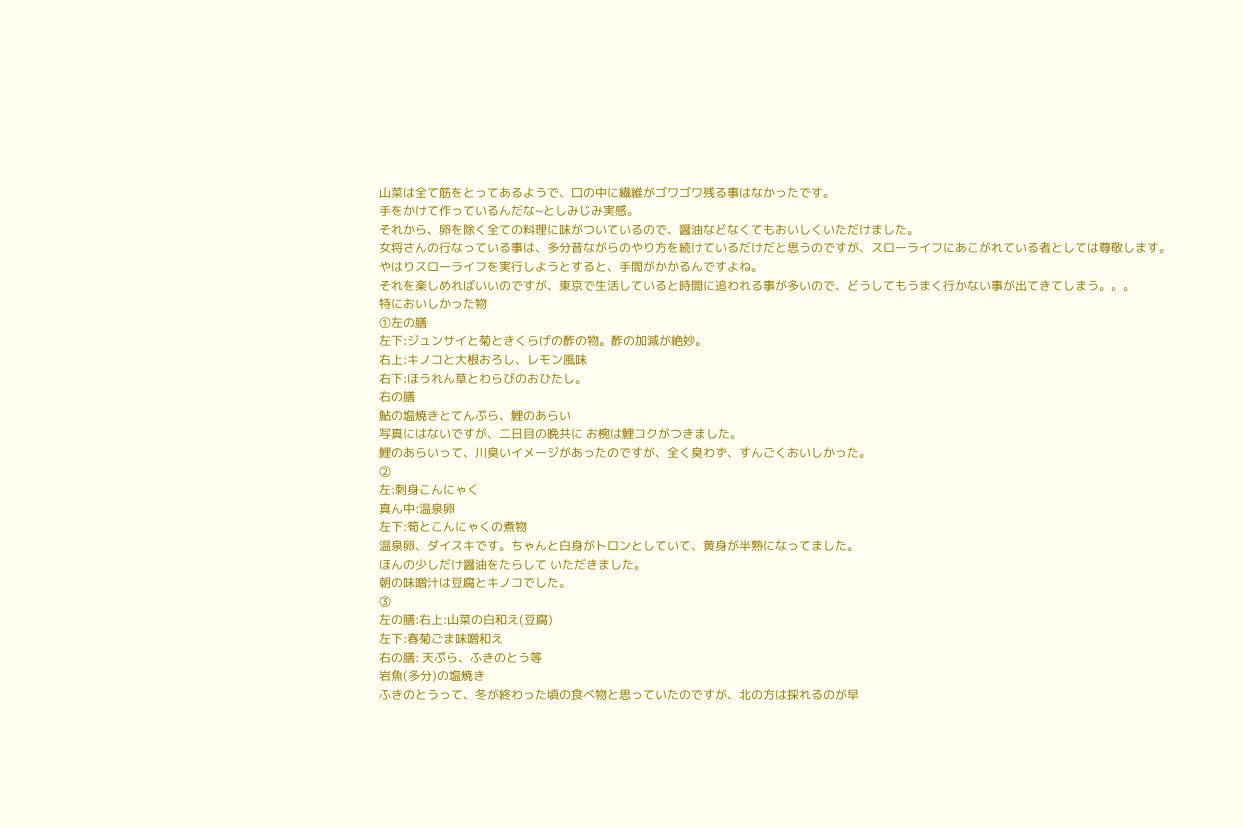山菜は全て筋をとってあるようで、口の中に繊維がゴワゴワ残る事はなかったです。
手をかけて作っているんだな~としみじみ実感。
それから、卵を除く全ての料理に味がついているので、醤油などなくてもおいしくいただけました。
女将さんの行なっている事は、多分昔ながらのやり方を続けているだけだと思うのですが、スローライフにあこがれている者としては尊敬します。
やはりスローライフを実行しようとすると、手間がかかるんですよね。
それを楽しめればいいのですが、東京で生活していると時間に追われる事が多いので、どうしてもうまく行かない事が出てきてしまう。。。
特においしかった物
①左の膳
左下:ジュンサイと菊ときくらげの酢の物。酢の加減が絶妙。
右上:キノコと大根おろし、レモン風味
右下:ほうれん草とわらびのおひたし。
右の膳
鮎の塩焼きとてんぷら、鯉のあらい
写真にはないですが、二日目の晩共に お椀は鯉コクがつきました。
鯉のあらいって、川臭いイメージがあったのですが、全く臭わず、すんごくおいしかった。
②
左:刺身こんにゃく
真ん中:温泉卵
左下:筍とこんにゃくの煮物
温泉卵、ダイスキです。ちゃんと白身がトロンとしていて、黄身が半熟になってました。
ほんの少しだけ醤油をたらして いただきました。
朝の味噌汁は豆腐とキノコでした。
③
左の膳:右上:山菜の白和え(豆腐)
左下:春菊ごま味噌和え
右の膳: 天ぷら、ふきのとう等
岩魚(多分)の塩焼き
ふきのとうって、冬が終わった頃の食べ物と思っていたのですが、北の方は採れるのが早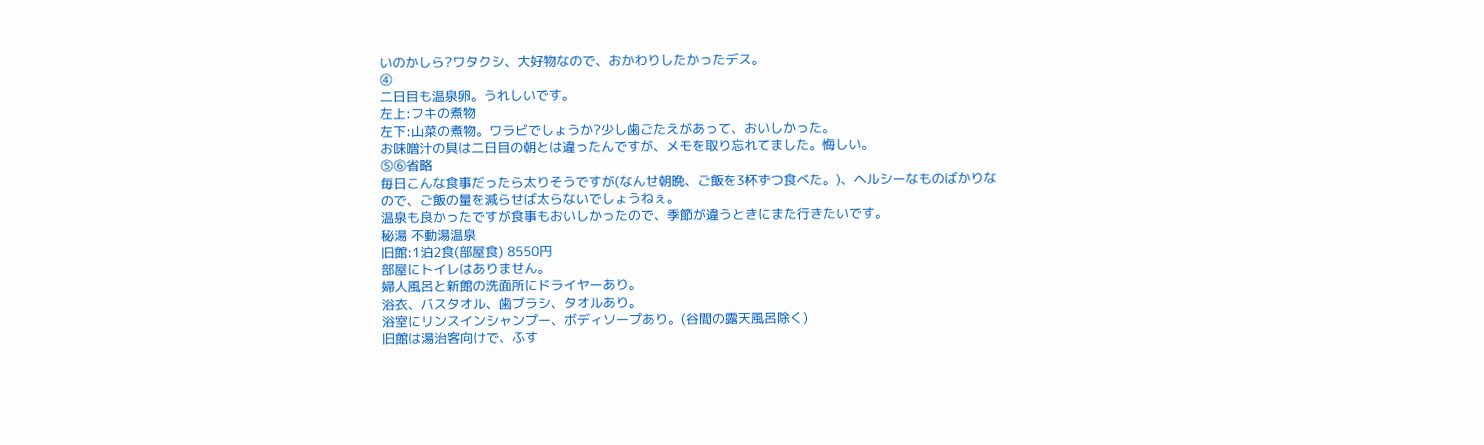いのかしら?ワタクシ、大好物なので、おかわりしたかったデス。
④
二日目も温泉卵。うれしいです。
左上:フキの煮物
左下:山菜の煮物。ワラビでしょうか?少し歯ごたえがあって、おいしかった。
お味噌汁の具は二日目の朝とは違ったんですが、メモを取り忘れてました。悔しい。
⑤⑥省略
毎日こんな食事だったら太りそうですが(なんせ朝晩、ご飯を3杯ずつ食べた。)、ヘルシーなものばかりなので、ご飯の量を減らせば太らないでしょうねぇ。
温泉も良かったですが食事もおいしかったので、季節が違うときにまた行きたいです。
秘湯 不動湯温泉
旧館:1泊2食(部屋食) 8550円
部屋にトイレはありません。
婦人風呂と新館の洗面所にドライヤーあり。
浴衣、バスタオル、歯ブラシ、タオルあり。
浴室にリンスインシャンプー、ボディソープあり。(谷間の露天風呂除く)
旧館は湯治客向けで、ふす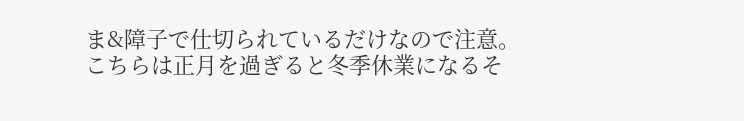ま&障子で仕切られているだけなので注意。
こちらは正月を過ぎると冬季休業になるそ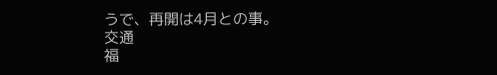うで、再開は4月との事。
交通
福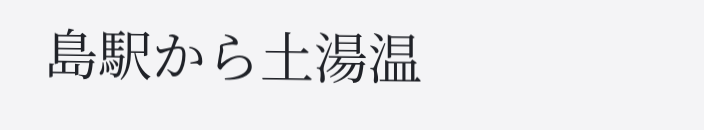島駅から土湯温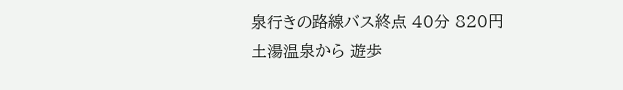泉行きの路線バス終点 40分 820円
土湯温泉から 遊歩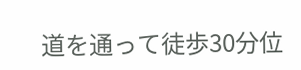道を通って徒歩30分位